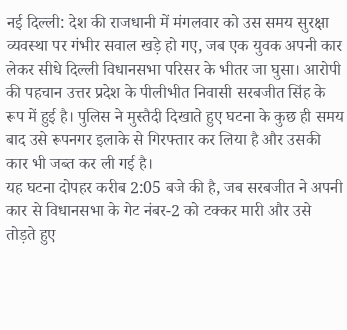नई दिल्ली: देश की राजधानी में मंगलवार को उस समय सुरक्षा व्यवस्था पर गंभीर सवाल खड़े हो गए, जब एक युवक अपनी कार लेकर सीधे दिल्ली विधानसभा परिसर के भीतर जा घुसा। आरोपी की पहचान उत्तर प्रदेश के पीलीभीत निवासी सरबजीत सिंह के रूप में हुई है। पुलिस ने मुस्तैदी दिखाते हुए घटना के कुछ ही समय बाद उसे रूपनगर इलाके से गिरफ्तार कर लिया है और उसकी कार भी जब्त कर ली गई है।
यह घटना दोपहर करीब 2:05 बजे की है, जब सरबजीत ने अपनी कार से विधानसभा के गेट नंबर-2 को टक्कर मारी और उसे तोड़ते हुए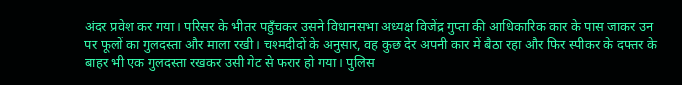अंदर प्रवेश कर गया। परिसर के भीतर पहुँचकर उसने विधानसभा अध्यक्ष विजेंद्र गुप्ता की आधिकारिक कार के पास जाकर उन पर फूलों का गुलदस्ता और माला रखी। चश्मदीदों के अनुसार, वह कुछ देर अपनी कार में बैठा रहा और फिर स्पीकर के दफ्तर के बाहर भी एक गुलदस्ता रखकर उसी गेट से फरार हो गया। पुलिस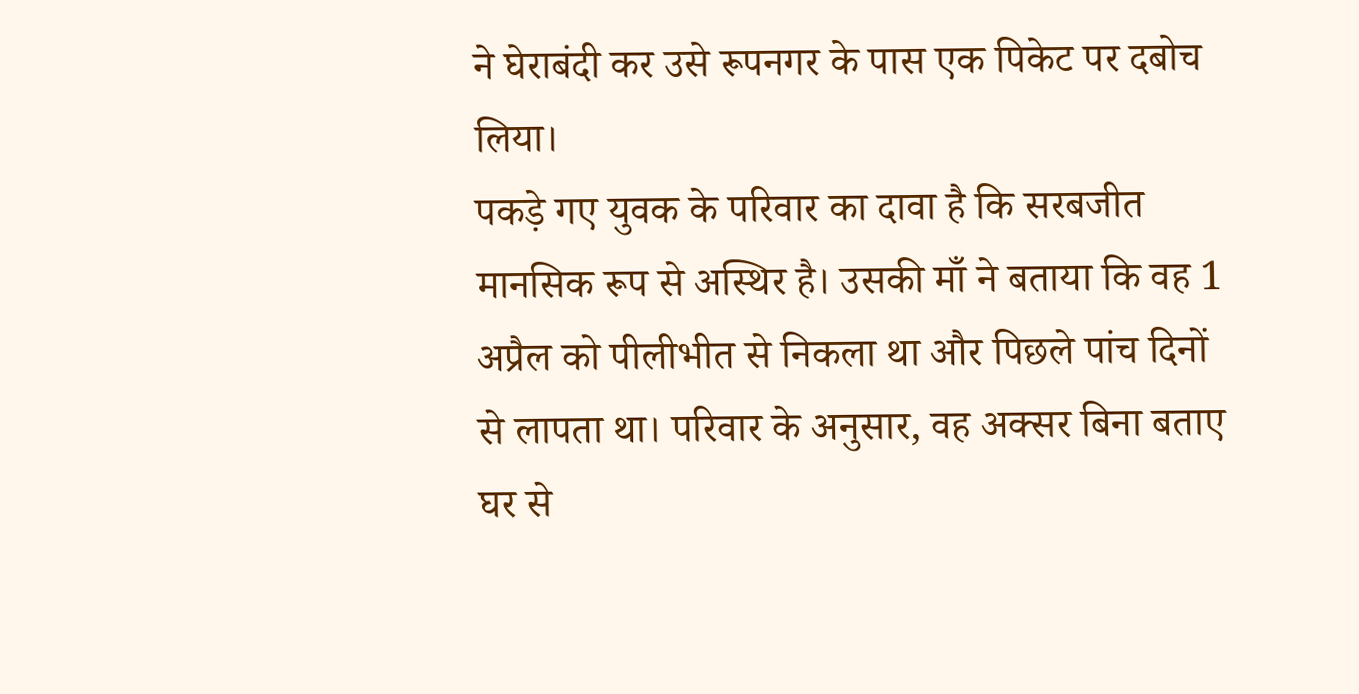ने घेराबंदी कर उसे रूपनगर के पास एक पिकेट पर दबोच लिया।
पकड़े गए युवक के परिवार का दावा है कि सरबजीत मानसिक रूप से अस्थिर है। उसकी माँ ने बताया कि वह 1 अप्रैल को पीलीभीत से निकला था और पिछले पांच दिनों से लापता था। परिवार के अनुसार, वह अक्सर बिना बताए घर से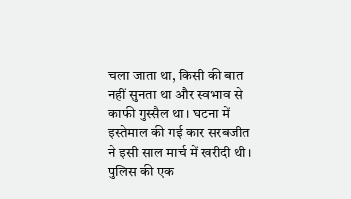चला जाता था, किसी की बात नहीं सुनता था और स्वभाव से काफी गुस्सैल था। घटना में इस्तेमाल की गई कार सरबजीत ने इसी साल मार्च में खरीदी थी। पुलिस की एक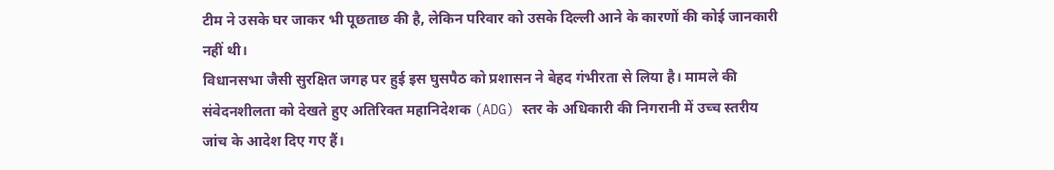टीम ने उसके घर जाकर भी पूछताछ की है, लेकिन परिवार को उसके दिल्ली आने के कारणों की कोई जानकारी नहीं थी।
विधानसभा जैसी सुरक्षित जगह पर हुई इस घुसपैठ को प्रशासन ने बेहद गंभीरता से लिया है। मामले की संवेदनशीलता को देखते हुए अतिरिक्त महानिदेशक (ADG) स्तर के अधिकारी की निगरानी में उच्च स्तरीय जांच के आदेश दिए गए हैं।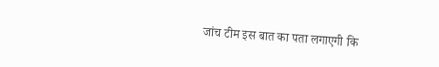जांच टीम इस बात का पता लगाएगी कि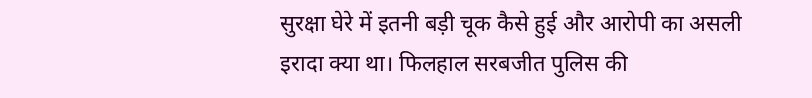सुरक्षा घेरे में इतनी बड़ी चूक कैसे हुई और आरोपी का असली इरादा क्या था। फिलहाल सरबजीत पुलिस की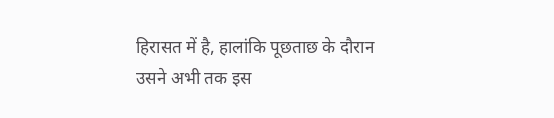हिरासत में है, हालांकि पूछताछ के दौरान उसने अभी तक इस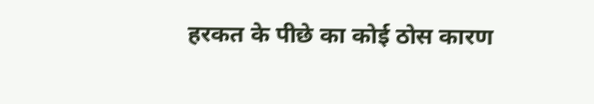हरकत के पीछे का कोई ठोस कारण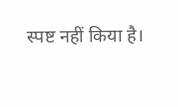स्पष्ट नहीं किया है।